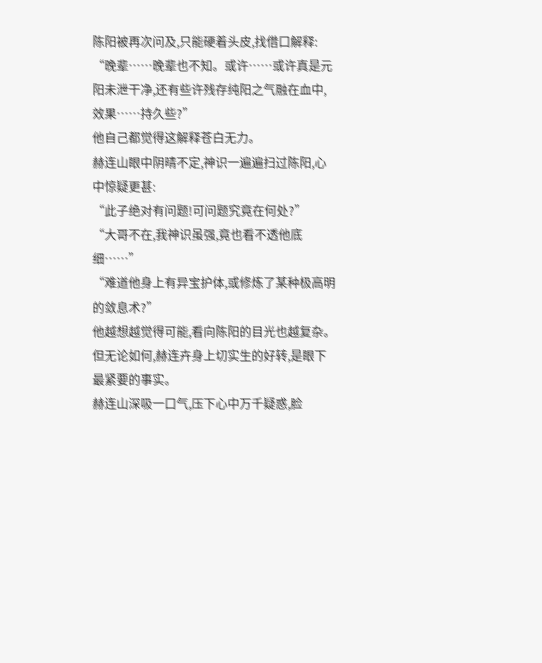陈阳被再次问及,只能硬着头皮,找借口解释:
“晚辈……晚辈也不知。或许……或许真是元阳未泄干净,还有些许残存纯阳之气融在血中,效果……持久些?”
他自己都觉得这解释苍白无力。
赫连山眼中阴晴不定,神识一遍遍扫过陈阳,心中惊疑更甚:
“此子绝对有问题!可问题究竟在何处?”
“大哥不在,我神识虽强,竟也看不透他底细……”
“难道他身上有异宝护体,或修炼了某种极高明的敛息术?”
他越想越觉得可能,看向陈阳的目光也越复杂。
但无论如何,赫连卉身上切实生的好转,是眼下最紧要的事实。
赫连山深吸一口气,压下心中万千疑惑,脸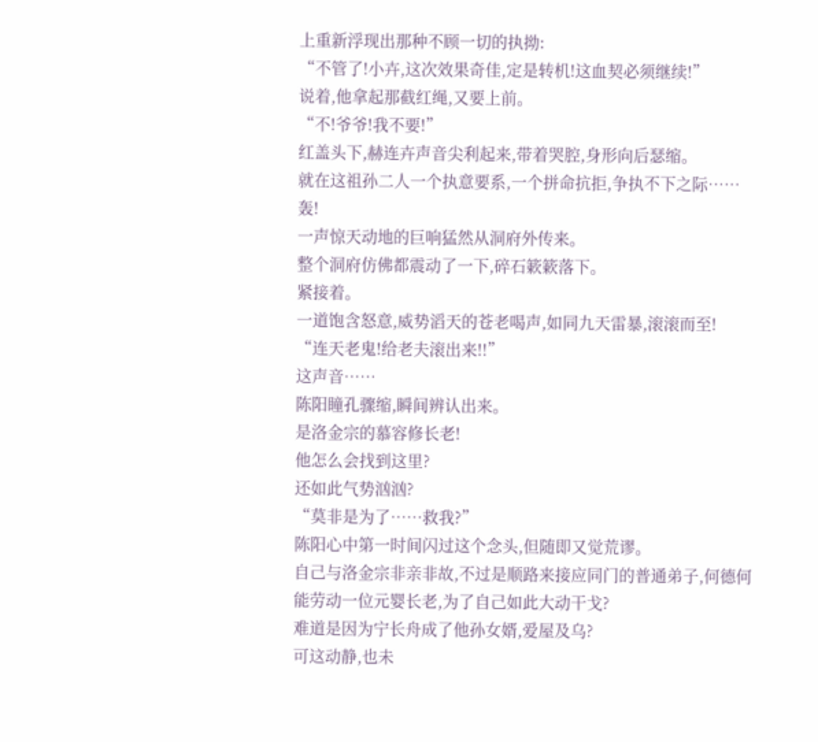上重新浮现出那种不顾一切的执拗:
“不管了!小卉,这次效果奇佳,定是转机!这血契必须继续!”
说着,他拿起那截红绳,又要上前。
“不!爷爷!我不要!”
红盖头下,赫连卉声音尖利起来,带着哭腔,身形向后瑟缩。
就在这祖孙二人一个执意要系,一个拼命抗拒,争执不下之际……
轰!
一声惊天动地的巨响猛然从洞府外传来。
整个洞府仿佛都震动了一下,碎石簌簌落下。
紧接着。
一道饱含怒意,威势滔天的苍老喝声,如同九天雷暴,滚滚而至!
“连天老鬼!给老夫滚出来!!”
这声音……
陈阳瞳孔骤缩,瞬间辨认出来。
是洛金宗的慕容修长老!
他怎么会找到这里?
还如此气势汹汹?
“莫非是为了……救我?”
陈阳心中第一时间闪过这个念头,但随即又觉荒谬。
自己与洛金宗非亲非故,不过是顺路来接应同门的普通弟子,何德何能劳动一位元婴长老,为了自己如此大动干戈?
难道是因为宁长舟成了他孙女婿,爱屋及乌?
可这动静,也未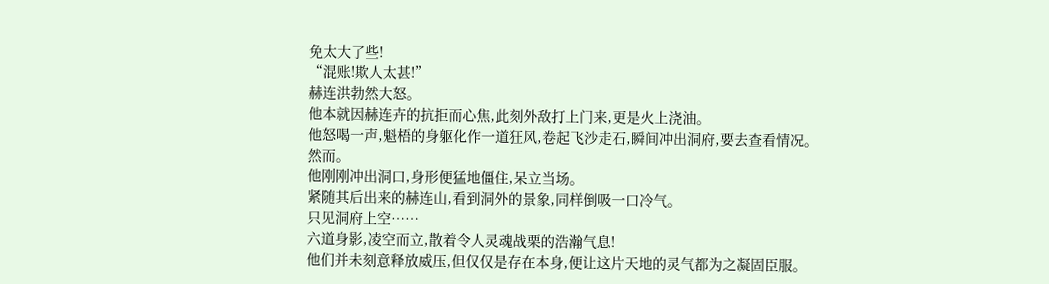免太大了些!
“混账!欺人太甚!”
赫连洪勃然大怒。
他本就因赫连卉的抗拒而心焦,此刻外敌打上门来,更是火上浇油。
他怒喝一声,魁梧的身躯化作一道狂风,卷起飞沙走石,瞬间冲出洞府,要去查看情况。
然而。
他刚刚冲出洞口,身形便猛地僵住,呆立当场。
紧随其后出来的赫连山,看到洞外的景象,同样倒吸一口冷气。
只见洞府上空……
六道身影,凌空而立,散着令人灵魂战栗的浩瀚气息!
他们并未刻意释放威压,但仅仅是存在本身,便让这片天地的灵气都为之凝固臣服。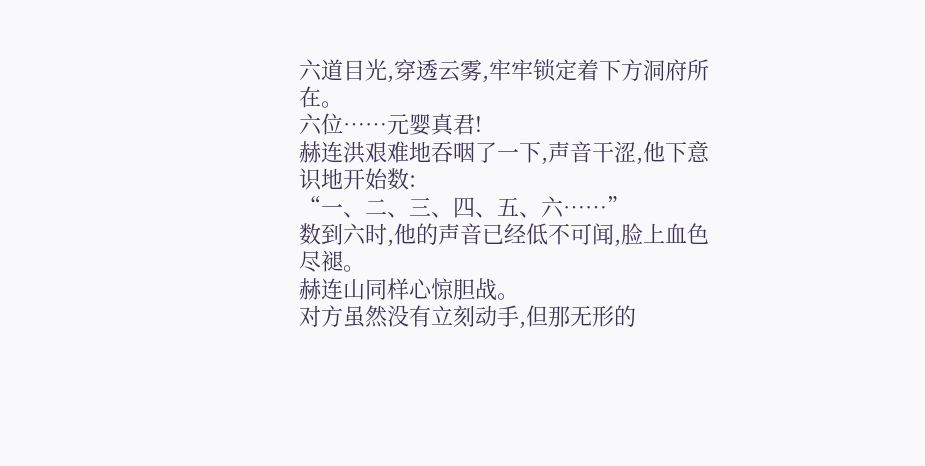六道目光,穿透云雾,牢牢锁定着下方洞府所在。
六位……元婴真君!
赫连洪艰难地吞咽了一下,声音干涩,他下意识地开始数:
“一、二、三、四、五、六……”
数到六时,他的声音已经低不可闻,脸上血色尽褪。
赫连山同样心惊胆战。
对方虽然没有立刻动手,但那无形的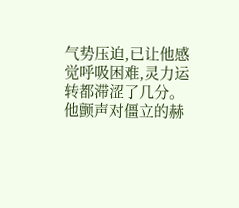气势压迫,已让他感觉呼吸困难,灵力运转都滞涩了几分。
他颤声对僵立的赫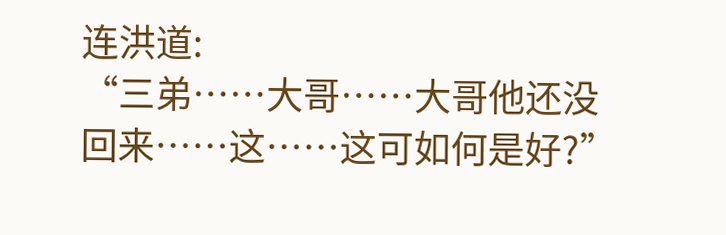连洪道:
“三弟……大哥……大哥他还没回来……这……这可如何是好?”